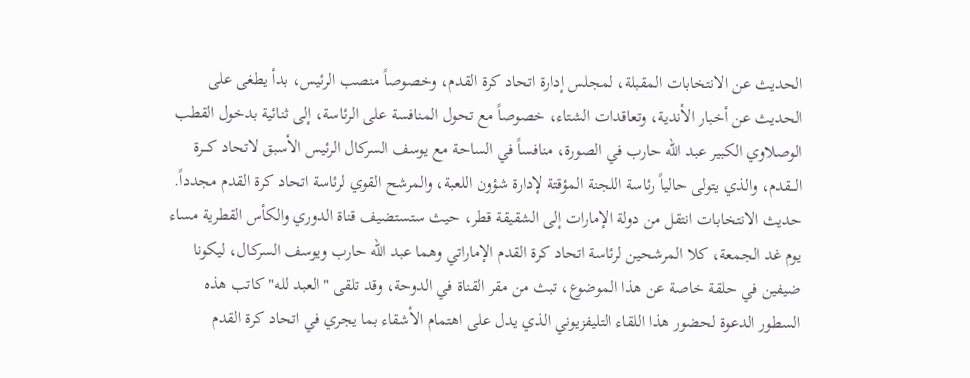الحديث عن الانتخابات المقبلة، لمجلس إدارة اتحاد كرة القدم، وخصوصاً منصب الرئيس، بدأ يطغى على الحديث عن أخبار الأندية، وتعاقدات الشتاء، خصوصاً مع تحول المنافسة على الرئاسة، إلى ثنائية بدخول القطب الوصلاوي الكبير عبد الله حارب في الصورة، منافساً في الساحة مع يوسف السركال الرئيس الأسبق لاتحاد كـــرة الـــقدم، والذي يتولى حالياً رئاسة اللجنة المؤقتة لإدارة شؤون اللعبة، والمرشح القوي لرئاسة اتحاد كرة القدم مجدداً.
حديث الانتخابات انتقل من دولة الإمارات إلى الشقيقة قطر، حيث ستستضيف قناة الدوري والكأس القطرية مساء يوم غد الجمعة، كلا المرشحين لرئاسة اتحاد كرة القدم الإماراتي وهما عبد الله حارب ويوسف السركال، ليكونا ضيفين في حلقة خاصة عن هذا الموضوع، تبث من مقر القناة في الدوحة، وقد تلقى "العبد لله" كاتب هذه السطور الدعوة لحضور هذا اللقاء التليفزيوني الذي يدل على اهتمام الأشقاء بما يجري في اتحاد كرة القدم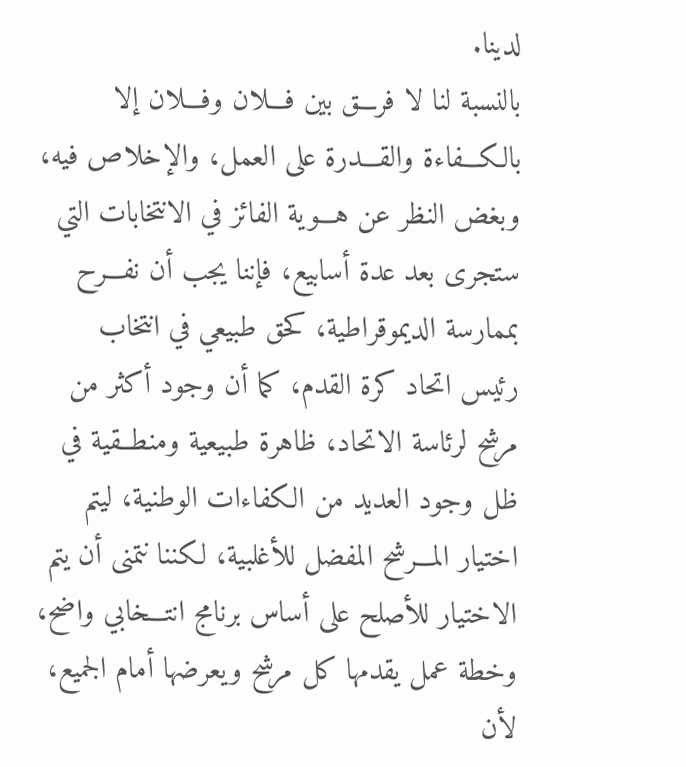لدينا.
بالنسبة لنا لا فرـــق بين فـــلان وفـــلان إلا بالكـــفاءة والقـــدرة على العمل، والإخلاص فيه، وبغض النظر عن هـــوية الفائز في الانتخابات التي ستجرى بعد عدة أسابيع، فإننا يجب أن نفـــرح بممارسة الديموقراطية، كحق طبيعي في انتخاب رئيس اتحاد كرة القدم، كما أن وجود أكثر من مرشح لرئاسة الاتحاد، ظاهرة طبيعية ومنطــقية في ظل وجود العديد من الكفاءات الوطنية، ليتم اختيار المـــرشح المفضل للأغلبية، لكننا نتمنى أن يتم الاختيار للأصلح على أساس برنامج انتـــخابي واضح، وخطة عمل يقدمها كل مرشح ويعرضها أمام الجميع، لأن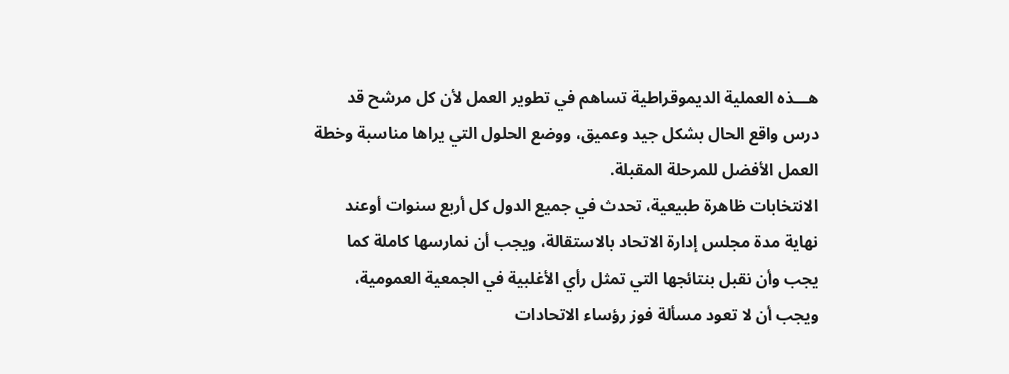هـــذه العملية الديموقراطية تساهم في تطوير العمل لأن كل مرشح قد درس واقع الحال بشكل جيد وعميق، ووضع الحلول التي يراها مناسبة وخطة العمل الأفضل للمرحلة المقبلة.
الانتخابات ظاهرة طبيعية، تحدث في جميع الدول كل أربع سنوات أوعند نهاية مدة مجلس إدارة الاتحاد بالاستقالة، ويجب أن نمارسها كاملة كما يجب وأن نقبل بنتائجها التي تمثل رأي الأغلبية في الجمعية العمومية، ويجب أن لا تعود مسألة فوز رؤساء الاتحادات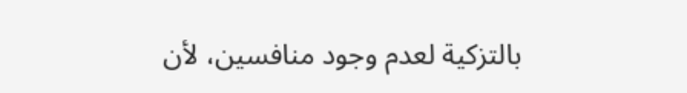بالتزكية لعدم وجود منافسين، لأن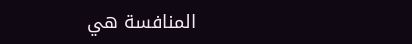المنافسة هي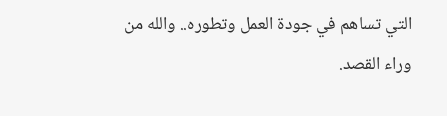التي تساهم في جودة العمل وتطوره.. والله من وراء القصد.